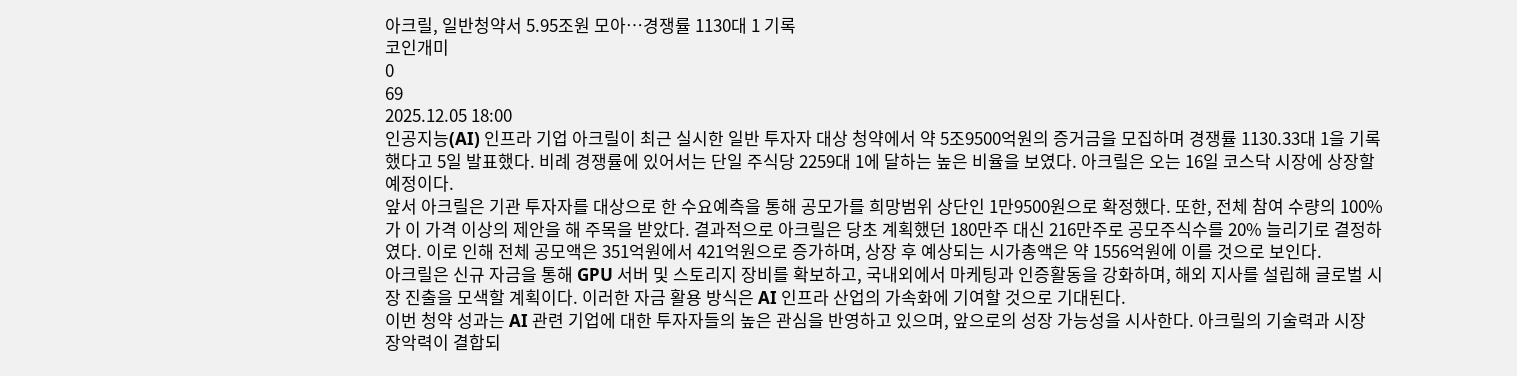아크릴, 일반청약서 5.95조원 모아…경쟁률 1130대 1 기록
코인개미
0
69
2025.12.05 18:00
인공지능(AI) 인프라 기업 아크릴이 최근 실시한 일반 투자자 대상 청약에서 약 5조9500억원의 증거금을 모집하며 경쟁률 1130.33대 1을 기록했다고 5일 발표했다. 비례 경쟁률에 있어서는 단일 주식당 2259대 1에 달하는 높은 비율을 보였다. 아크릴은 오는 16일 코스닥 시장에 상장할 예정이다.
앞서 아크릴은 기관 투자자를 대상으로 한 수요예측을 통해 공모가를 희망범위 상단인 1만9500원으로 확정했다. 또한, 전체 참여 수량의 100%가 이 가격 이상의 제안을 해 주목을 받았다. 결과적으로 아크릴은 당초 계획했던 180만주 대신 216만주로 공모주식수를 20% 늘리기로 결정하였다. 이로 인해 전체 공모액은 351억원에서 421억원으로 증가하며, 상장 후 예상되는 시가총액은 약 1556억원에 이를 것으로 보인다.
아크릴은 신규 자금을 통해 GPU 서버 및 스토리지 장비를 확보하고, 국내외에서 마케팅과 인증활동을 강화하며, 해외 지사를 설립해 글로벌 시장 진출을 모색할 계획이다. 이러한 자금 활용 방식은 AI 인프라 산업의 가속화에 기여할 것으로 기대된다.
이번 청약 성과는 AI 관련 기업에 대한 투자자들의 높은 관심을 반영하고 있으며, 앞으로의 성장 가능성을 시사한다. 아크릴의 기술력과 시장 장악력이 결합되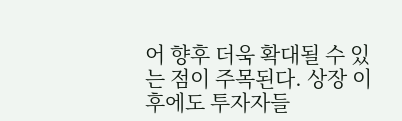어 향후 더욱 확대될 수 있는 점이 주목된다. 상장 이후에도 투자자들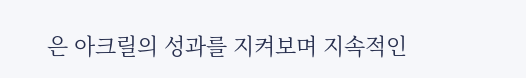은 아크릴의 성과를 지켜보며 지속적인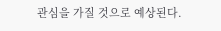관심을 가질 것으로 예상된다.